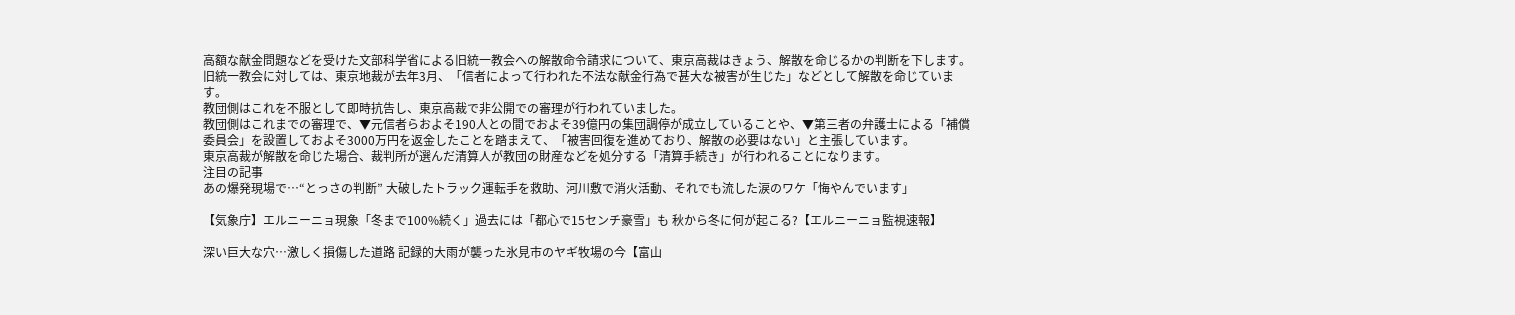高額な献金問題などを受けた文部科学省による旧統一教会への解散命令請求について、東京高裁はきょう、解散を命じるかの判断を下します。
旧統一教会に対しては、東京地裁が去年3月、「信者によって行われた不法な献金行為で甚大な被害が生じた」などとして解散を命じています。
教団側はこれを不服として即時抗告し、東京高裁で非公開での審理が行われていました。
教団側はこれまでの審理で、▼元信者らおよそ190人との間でおよそ39億円の集団調停が成立していることや、▼第三者の弁護士による「補償委員会」を設置しておよそ3000万円を返金したことを踏まえて、「被害回復を進めており、解散の必要はない」と主張しています。
東京高裁が解散を命じた場合、裁判所が選んだ清算人が教団の財産などを処分する「清算手続き」が行われることになります。
注目の記事
あの爆発現場で…“とっさの判断” 大破したトラック運転手を救助、河川敷で消火活動、それでも流した涙のワケ「悔やんでいます」

【気象庁】エルニーニョ現象「冬まで100%続く」過去には「都心で15センチ豪雪」も 秋から冬に何が起こる?【エルニーニョ監視速報】

深い巨大な穴…激しく損傷した道路 記録的大雨が襲った氷見市のヤギ牧場の今【富山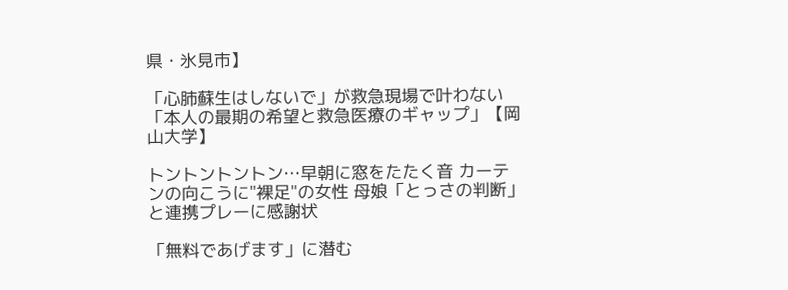県・氷見市】

「心肺蘇生はしないで」が救急現場で叶わない 「本人の最期の希望と救急医療のギャップ」【岡山大学】

トントントントン…早朝に窓をたたく音 カーテンの向こうに"裸足"の女性 母娘「とっさの判断」と連携プレーに感謝状

「無料であげます」に潜む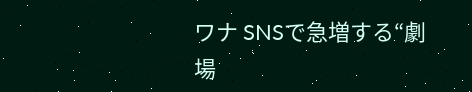ワナ SNSで急増する“劇場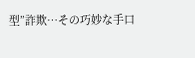型”詐欺…その巧妙な手口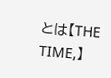とは【THE TIME,】